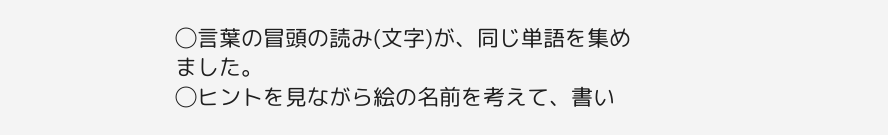◯言葉の冒頭の読み(文字)が、同じ単語を集めました。
◯ヒントを見ながら絵の名前を考えて、書い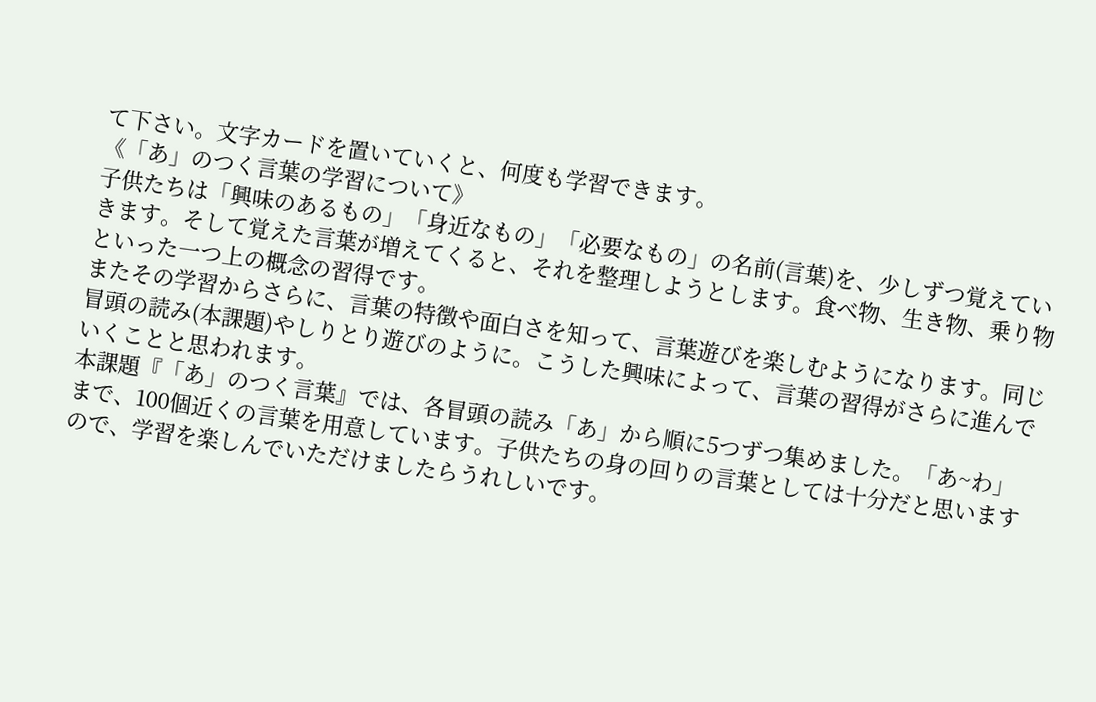て下さい。文字カードを置いていくと、何度も学習できます。
《「あ」のつく言葉の学習について》
子供たちは「興味のあるもの」「身近なもの」「必要なもの」の名前(言葉)を、少しずつ覚えていきます。そして覚えた言葉が増えてくると、それを整理しようとします。食べ物、生き物、乗り物といった一つ上の概念の習得です。
またその学習からさらに、言葉の特徴や面白さを知って、言葉遊びを楽しむようになります。同じ冒頭の読み(本課題)やしりとり遊びのように。こうした興味によって、言葉の習得がさらに進んでいくことと思われます。
本課題『「あ」のつく言葉』では、各冒頭の読み「あ」から順に5つずつ集めました。「あ~わ」まで、100個近くの言葉を用意しています。子供たちの身の回りの言葉としては十分だと思いますので、学習を楽しんでいただけましたらうれしいです。